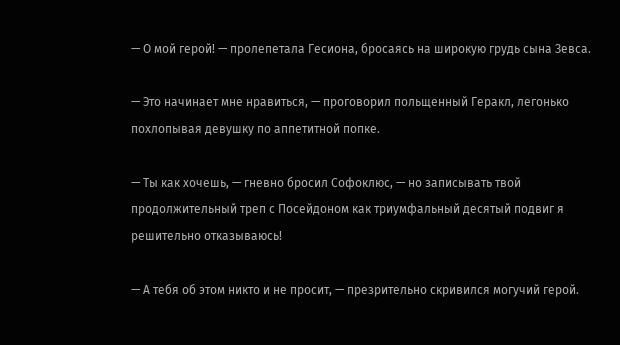— О мой герой! — пролепетала Гесиона, бросаясь на широкую грудь сына Зевса.

— Это начинает мне нравиться, — проговорил польщенный Геракл, легонько похлопывая девушку по аппетитной попке.

— Ты как хочешь, — гневно бросил Софоклюс, — но записывать твой продолжительный треп с Посейдоном как триумфальный десятый подвиг я решительно отказываюсь!

— А тебя об этом никто и не просит, — презрительно скривился могучий герой.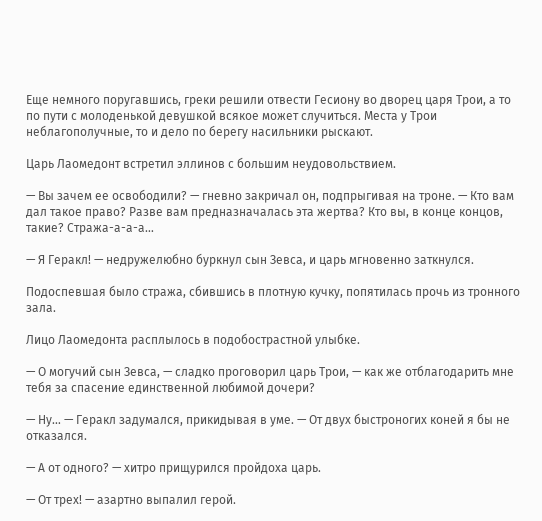Еще немного поругавшись, греки решили отвести Гесиону во дворец царя Трои, а то по пути с молоденькой девушкой всякое может случиться. Места у Трои неблагополучные, то и дело по берегу насильники рыскают.

Царь Лаомедонт встретил эллинов с большим неудовольствием.

— Вы зачем ее освободили? — гневно закричал он, подпрыгивая на троне. — Кто вам дал такое право? Разве вам предназначалась эта жертва? Кто вы, в конце концов, такие? Стража-а-а-а…

— Я Геракл! — недружелюбно буркнул сын Зевса, и царь мгновенно заткнулся.

Подоспевшая было стража, сбившись в плотную кучку, попятилась прочь из тронного зала.

Лицо Лаомедонта расплылось в подобострастной улыбке.

— О могучий сын Зевса, — сладко проговорил царь Трои, — как же отблагодарить мне тебя за спасение единственной любимой дочери?

— Ну… — Геракл задумался, прикидывая в уме. — От двух быстроногих коней я бы не отказался.

— А от одного? — хитро прищурился пройдоха царь.

— От трех! — азартно выпалил герой.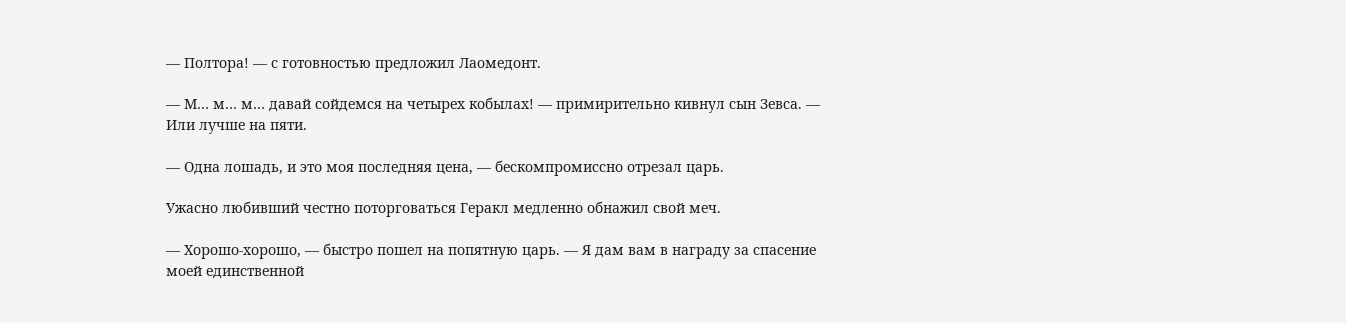— Полтора! — с готовностью предложил Лаомедонт.

— М… м… м… давай сойдемся на четырех кобылах! — примирительно кивнул сын Зевса. — Или лучше на пяти.

— Одна лошадь, и это моя последняя цена, — бескомпромиссно отрезал царь.

Ужасно любивший честно поторговаться Геракл медленно обнажил свой меч.

— Хорошо-хорошо, — быстро пошел на попятную царь. — Я дам вам в награду за спасение моей единственной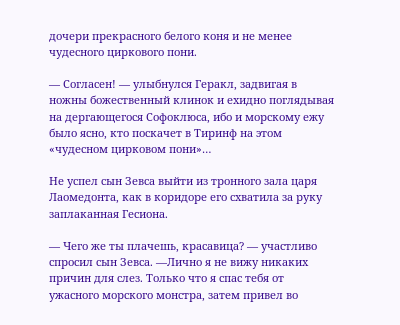дочери прекрасного белого коня и не менее чудесного циркового пони.

— Согласен! — улыбнулся Геракл, задвигая в ножны божественный клинок и ехидно поглядывая на дергающегося Софоклюса, ибо и морскому ежу было ясно, кто поскачет в Тиринф на этом «чудесном цирковом пони»…

Не успел сын Зевса выйти из тронного зала царя Лаомедонта, как в коридоре его схватила за руку заплаканная Гесиона.

— Чего же ты плачешь, красавица? — участливо спросил сын Зевса. —Лично я не вижу никаких причин для слез. Только что я спас тебя от ужасного морского монстра, затем привел во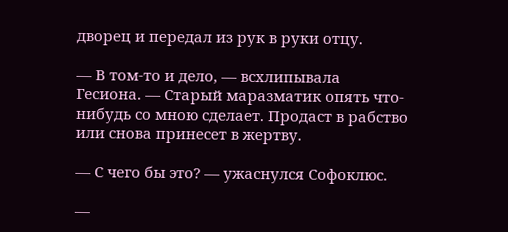дворец и передал из рук в руки отцу.

— В том-то и дело, — всхлипывала Гесиона. — Старый маразматик опять что-нибудь со мною сделает. Продаст в рабство или снова принесет в жертву.

— С чего бы это? — ужаснулся Софоклюс.

—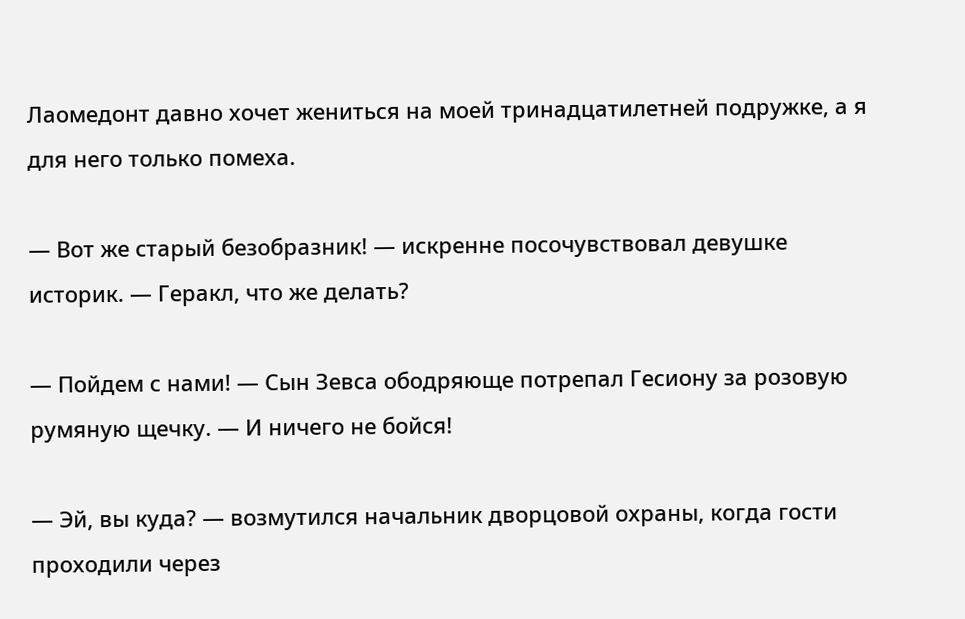Лаомедонт давно хочет жениться на моей тринадцатилетней подружке, а я для него только помеха.

— Вот же старый безобразник! — искренне посочувствовал девушке историк. — Геракл, что же делать?

— Пойдем с нами! — Сын Зевса ободряюще потрепал Гесиону за розовую румяную щечку. — И ничего не бойся!

— Эй, вы куда? — возмутился начальник дворцовой охраны, когда гости проходили через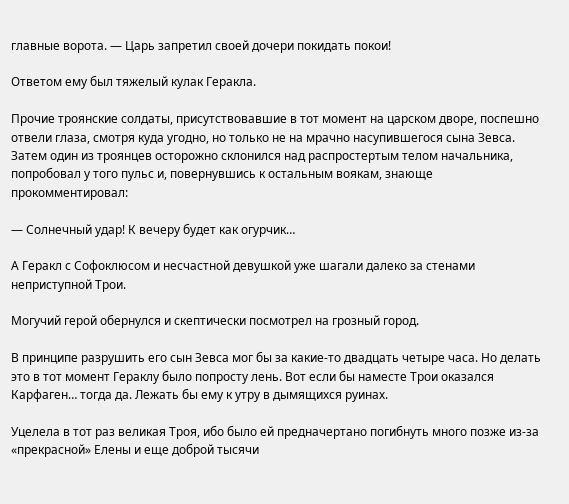главные ворота. — Царь запретил своей дочери покидать покои!

Ответом ему был тяжелый кулак Геракла.

Прочие троянские солдаты, присутствовавшие в тот момент на царском дворе, поспешно отвели глаза, смотря куда угодно, но только не на мрачно насупившегося сына Зевса. Затем один из троянцев осторожно склонился над распростертым телом начальника, попробовал у того пульс и, повернувшись к остальным воякам, знающе прокомментировал:

— Солнечный удар! К вечеру будет как огурчик…

А Геракл с Софоклюсом и несчастной девушкой уже шагали далеко за стенами неприступной Трои.

Могучий герой обернулся и скептически посмотрел на грозный город.

В принципе разрушить его сын Зевса мог бы за какие-то двадцать четыре часа. Но делать это в тот момент Гераклу было попросту лень. Вот если бы наместе Трои оказался Карфаген… тогда да. Лежать бы ему к утру в дымящихся руинах.

Уцелела в тот раз великая Троя, ибо было ей предначертано погибнуть много позже из-за «прекрасной» Елены и еще доброй тысячи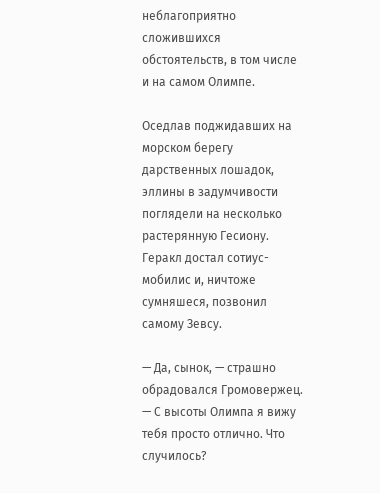неблагоприятно сложившихся обстоятельств, в том числе и на самом Олимпе.

Оседлав поджидавших на морском берегу дарственных лошадок, эллины в задумчивости поглядели на несколько растерянную Гесиону. Геракл достал сотиус-мобилис и, ничтоже сумняшеся, позвонил самому Зевсу.

— Да, сынок, — страшно обрадовался Громовержец. — С высоты Олимпа я вижу тебя просто отлично. Что случилось?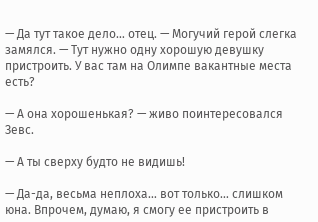— Да тут такое дело… отец. — Могучий герой слегка замялся. — Тут нужно одну хорошую девушку пристроить. У вас там на Олимпе вакантные места есть?

— А она хорошенькая? — живо поинтересовался Зевс.

— А ты сверху будто не видишь!

— Да-да, весьма неплоха… вот только… слишком юна. Впрочем, думаю, я смогу ее пристроить в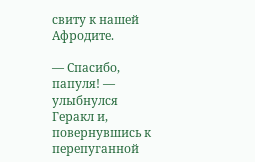свиту к нашей Афродите.

— Спасибо, папуля! — улыбнулся Геракл и, повернувшись к перепуганной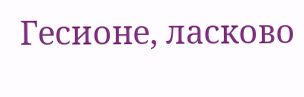Гесионе, ласково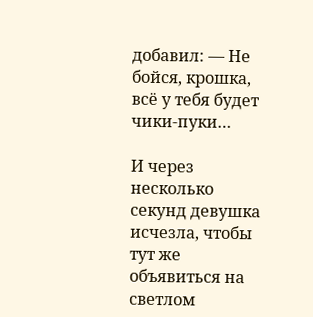добавил: — Не бойся, крошка, всё у тебя будет чики-пуки…

И через несколько секунд девушка исчезла, чтобы тут же объявиться на светлом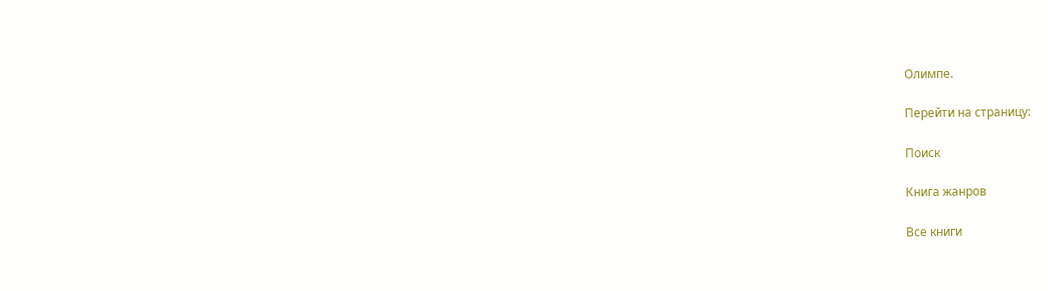Олимпе.

Перейти на страницу:

Поиск

Книга жанров

Все книги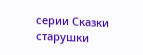серии Сказки старушки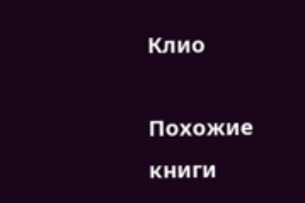Клио

Похожие книги